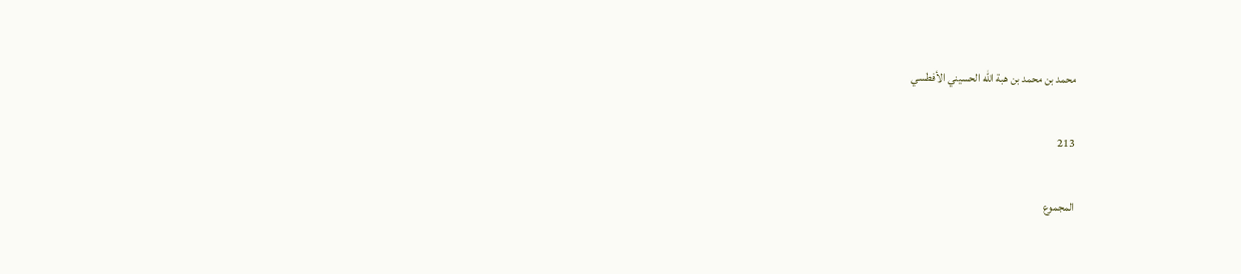محمد بن محمد بن هبة الله الحسيني الأفطسي

213

المجموع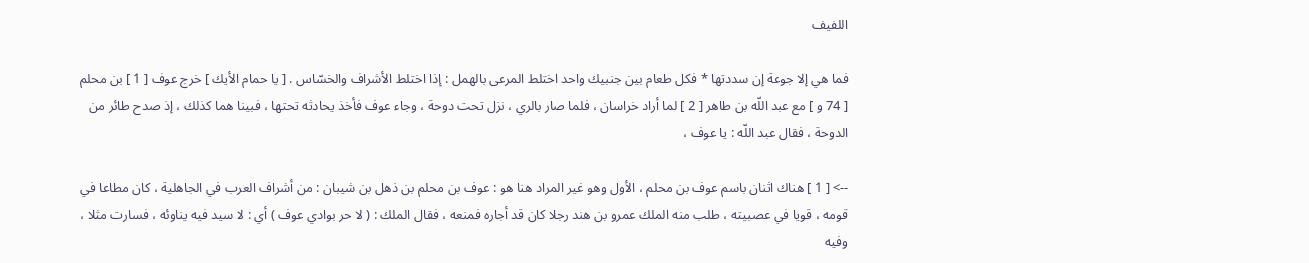اللفيف

فما هي إلا جوعة إن سددتها * فكل طعام بين جنبيك واحد اختلط المرعى بالهمل : إذا اختلط الأشراف والخسّاس . [ يا حمام الأيك ] خرج عوف [ 1 ] بن محلم [ 74 و ] مع عبد اللّه بن طاهر [ 2 ] لما أراد خراسان ، فلما صار بالري ، نزل تحت دوحة ، وجاء عوف فأخذ يحادثه تحتها ، فبينا هما كذلك ، إذ صدح طائر من الدوحة ، فقال عبد اللّه : يا عوف ،

--> [ 1 ] هناك اثنان باسم عوف بن محلم ، الأول وهو غير المراد هنا هو : عوف بن محلم بن ذهل بن شيبان : من أشراف العرب في الجاهلية ، كان مطاعا في قومه ، قويا في عصبيته ، طلب منه الملك عمرو بن هند رجلا كان قد أجاره فمنعه ، فقال الملك : ( لا حر بوادي عوف ) أي : لا سيد فيه يناوئه ، فسارت مثلا ، وفيه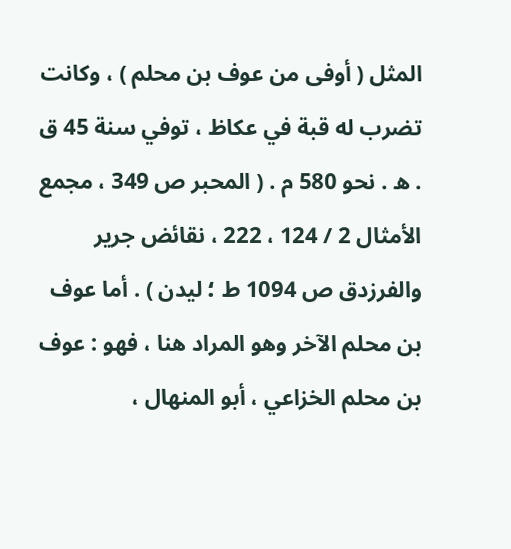المثل ( أوفى من عوف بن محلم ) ، وكانت تضرب له قبة في عكاظ ، توفي سنة 45 ق . ه . نحو 580 م . ( المحبر ص 349 ، مجمع الأمثال 2 / 124 ، 222 ، نقائض جرير والفرزدق ص 1094 ط ؛ ليدن ) . أما عوف بن محلم الآخر وهو المراد هنا ، فهو : عوف بن محلم الخزاعي ، أبو المنهال ،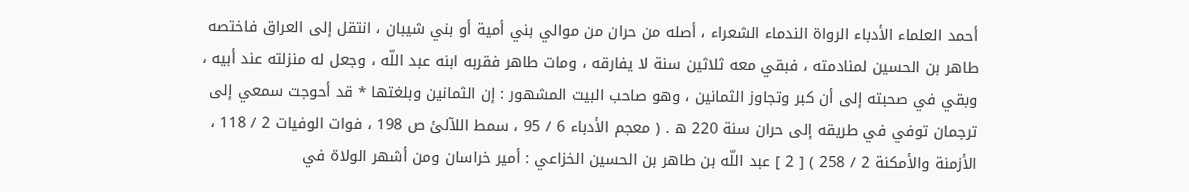أحمد العلماء الأدباء الرواة الندماء الشعراء ، أصله من حران من موالي بني أمية أو بني شيبان ، انتقل إلى العراق فاختصه طاهر بن الحسين لمنادمته ، فبقي معه ثلاثين سنة لا يفارقه ، ومات طاهر فقربه ابنه عبد اللّه ، وجعل له منزلته عند أبيه ، وبقي في صحبته إلى أن كبر وتجاوز الثمانين ، وهو صاحب البيت المشهور : إن الثمانين وبلغتها * قد أحوجت سمعي إلى ترجمان توفي في طريقه إلى حران سنة 220 ه . ( معجم الأدباء 6 / 95 ، سمط اللآلئ ص 198 ، فوات الوفيات 2 / 118 ، الأزمنة والأمكنة 2 / 258 ) [ 2 ] عبد اللّه بن طاهر بن الحسين الخزاعي : أمير خراسان ومن أشهر الولاة في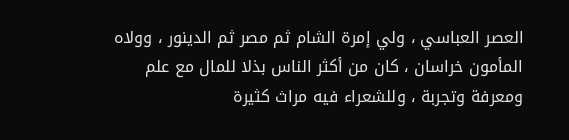العصر العباسي ، ولي إمرة الشام ثم مصر ثم الدينور ، وولاه المأمون خراسان ، كان من أكثر الناس بذلا للمال مع علم ومعرفة وتجربة ، وللشعراء فيه مراث كثيرة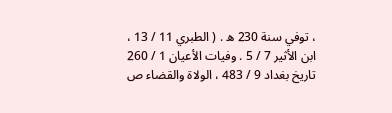، توفي سنة 230 ه . ( الطبري 11 / 13 ، ابن الأثير 7 / 5 . وفيات الأعيان 1 / 260 تاريخ بغداد 9 / 483 ، الولاة والقضاء ص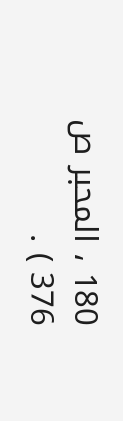180 ، المحبر ص 376 ) .